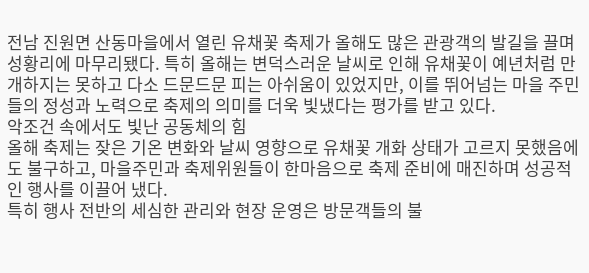전남 진원면 산동마을에서 열린 유채꽃 축제가 올해도 많은 관광객의 발길을 끌며 성황리에 마무리됐다. 특히 올해는 변덕스러운 날씨로 인해 유채꽃이 예년처럼 만개하지는 못하고 다소 드문드문 피는 아쉬움이 있었지만, 이를 뛰어넘는 마을 주민들의 정성과 노력으로 축제의 의미를 더욱 빛냈다는 평가를 받고 있다.
악조건 속에서도 빛난 공동체의 힘
올해 축제는 잦은 기온 변화와 날씨 영향으로 유채꽃 개화 상태가 고르지 못했음에도 불구하고, 마을주민과 축제위원들이 한마음으로 축제 준비에 매진하며 성공적인 행사를 이끌어 냈다.
특히 행사 전반의 세심한 관리와 현장 운영은 방문객들의 불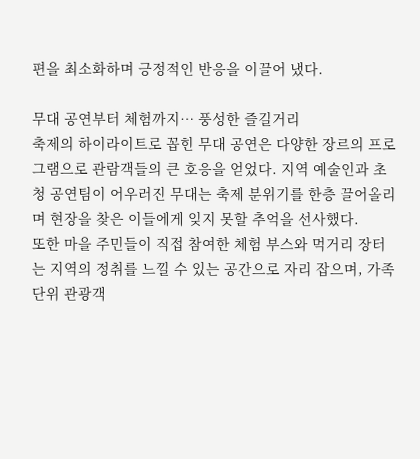편을 최소화하며 긍정적인 반응을 이끌어 냈다.

무대 공연부터 체험까지… 풍성한 즐길거리
축제의 하이라이트로 꼽힌 무대 공연은 다양한 장르의 프로그램으로 관람객들의 큰 호응을 얻었다. 지역 예술인과 초청 공연팀이 어우러진 무대는 축제 분위기를 한층 끌어올리며 현장을 찾은 이들에게 잊지 못할 추억을 선사했다.
또한 마을 주민들이 직접 참여한 체험 부스와 먹거리 장터는 지역의 정취를 느낄 수 있는 공간으로 자리 잡으며, 가족 단위 관광객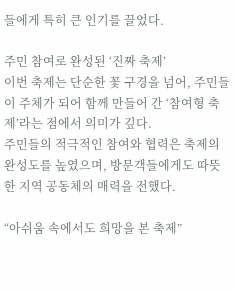들에게 특히 큰 인기를 끌었다.

주민 참여로 완성된 ‘진짜 축제’
이번 축제는 단순한 꽃 구경을 넘어, 주민들이 주체가 되어 함께 만들어 간 ‘참여형 축제’라는 점에서 의미가 깊다.
주민들의 적극적인 참여와 협력은 축제의 완성도를 높였으며, 방문객들에게도 따뜻한 지역 공동체의 매력을 전했다.

“아쉬움 속에서도 희망을 본 축제”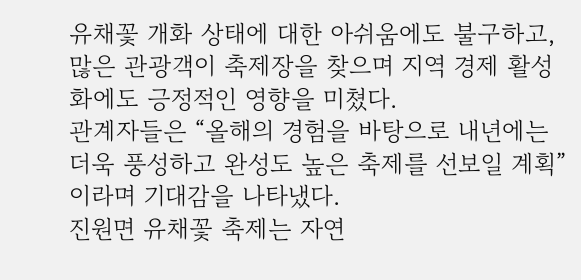유채꽃 개화 상태에 대한 아쉬움에도 불구하고, 많은 관광객이 축제장을 찾으며 지역 경제 활성화에도 긍정적인 영향을 미쳤다.
관계자들은 “올해의 경험을 바탕으로 내년에는 더욱 풍성하고 완성도 높은 축제를 선보일 계획”이라며 기대감을 나타냈다.
진원면 유채꽃 축제는 자연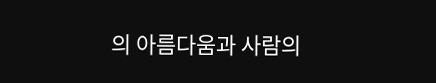의 아름다움과 사람의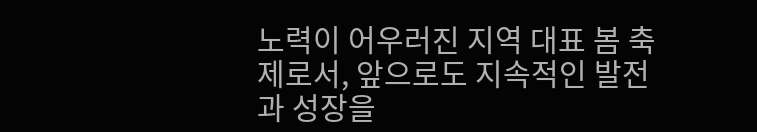노력이 어우러진 지역 대표 봄 축제로서, 앞으로도 지속적인 발전과 성장을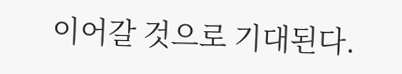이어갈 것으로 기대된다.